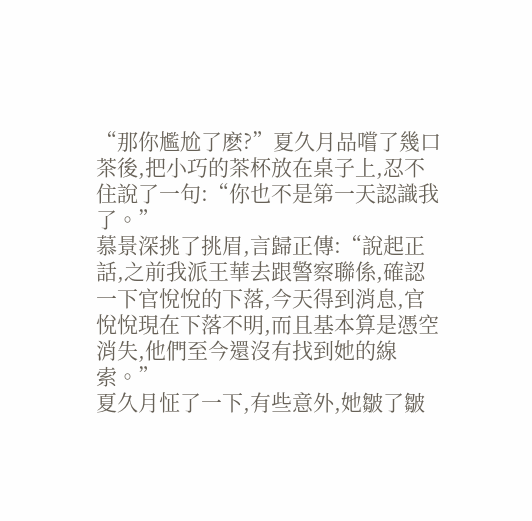“那你尷尬了麽?”夏久月品嚐了幾口茶後,把小巧的茶杯放在桌子上,忍不住說了一句:“你也不是第一天認識我了。”
慕景深挑了挑眉,言歸正傳:“說起正話,之前我派王華去跟警察聯係,確認一下官悅悅的下落,今天得到消息,官悅悅現在下落不明,而且基本算是憑空消失,他們至今還沒有找到她的線索。”
夏久月怔了一下,有些意外,她皺了皺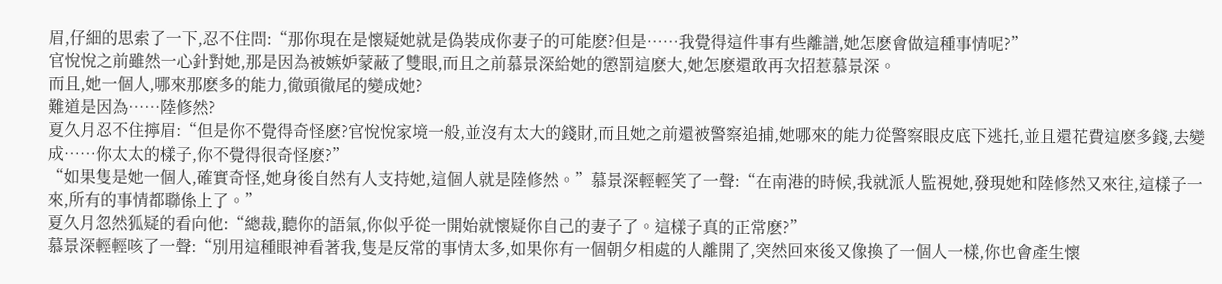眉,仔細的思索了一下,忍不住問:“那你現在是懷疑她就是偽裝成你妻子的可能麽?但是……我覺得這件事有些離譜,她怎麽會做這種事情呢?”
官悅悅之前雖然一心針對她,那是因為被嫉妒蒙蔽了雙眼,而且之前慕景深給她的懲罰這麽大,她怎麽還敢再次招惹慕景深。
而且,她一個人,哪來那麽多的能力,徹頭徹尾的變成她?
難道是因為……陸修然?
夏久月忍不住擰眉:“但是你不覺得奇怪麽?官悅悅家境一般,並沒有太大的錢財,而且她之前還被警察追捕,她哪來的能力從警察眼皮底下逃托,並且還花費這麽多錢,去變成……你太太的樣子,你不覺得很奇怪麽?”
“如果隻是她一個人,確實奇怪,她身後自然有人支持她,這個人就是陸修然。”慕景深輕輕笑了一聲:“在南港的時候,我就派人監視她,發現她和陸修然又來往,這樣子一來,所有的事情都聯係上了。”
夏久月忽然狐疑的看向他:“總裁,聽你的語氣,你似乎從一開始就懷疑你自己的妻子了。這樣子真的正常麽?”
慕景深輕輕咳了一聲:“別用這種眼神看著我,隻是反常的事情太多,如果你有一個朝夕相處的人離開了,突然回來後又像換了一個人一樣,你也會產生懷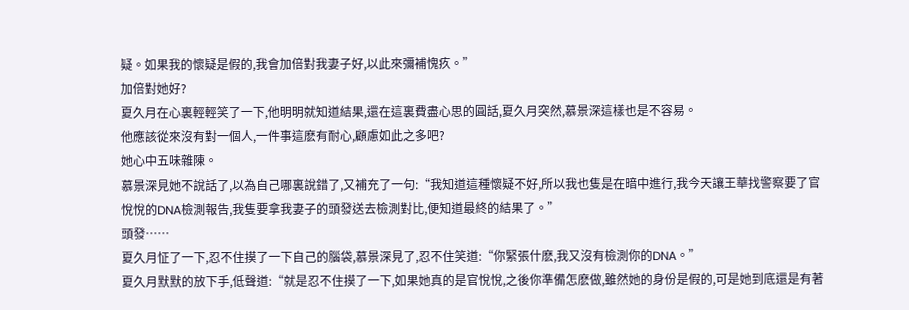疑。如果我的懷疑是假的,我會加倍對我妻子好,以此來彌補愧疚。”
加倍對她好?
夏久月在心裏輕輕笑了一下,他明明就知道結果,還在這裏費盡心思的圓話,夏久月突然,慕景深這樣也是不容易。
他應該從來沒有對一個人,一件事這麽有耐心,顧慮如此之多吧?
她心中五味雜陳。
慕景深見她不說話了,以為自己哪裏說錯了,又補充了一句:“我知道這種懷疑不好,所以我也隻是在暗中進行,我今天讓王華找警察要了官悅悅的DNA檢測報告,我隻要拿我妻子的頭發送去檢測對比,便知道最終的結果了。”
頭發……
夏久月怔了一下,忍不住摸了一下自己的腦袋,慕景深見了,忍不住笑道:“你緊張什麽,我又沒有檢測你的DNA。”
夏久月默默的放下手,低聲道:“就是忍不住摸了一下,如果她真的是官悅悅,之後你準備怎麽做,雖然她的身份是假的,可是她到底還是有著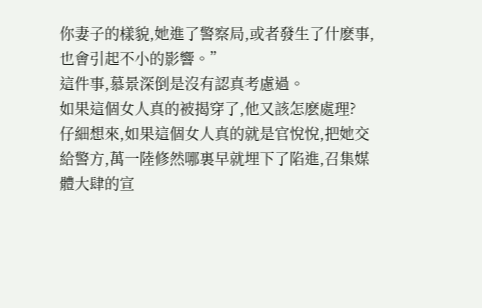你妻子的樣貌,她進了警察局,或者發生了什麽事,也會引起不小的影響。”
這件事,慕景深倒是沒有認真考慮過。
如果這個女人真的被揭穿了,他又該怎麽處理?
仔細想來,如果這個女人真的就是官悅悅,把她交給警方,萬一陸修然哪裏早就埋下了陷進,召集媒體大肆的宣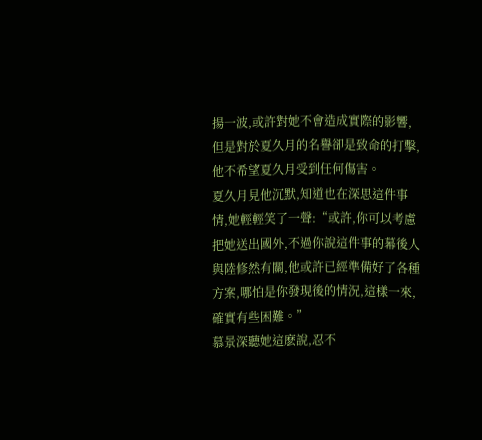揚一波,或許對她不會造成實際的影響,但是對於夏久月的名譽卻是致命的打擊,他不希望夏久月受到任何傷害。
夏久月見他沉默,知道也在深思這件事情,她輕輕笑了一聲:“或許,你可以考慮把她送出國外,不過你說這件事的幕後人與陸修然有關,他或許已經準備好了各種方案,哪怕是你發現後的情況,這樣一來,確實有些困難。”
慕景深聽她這麽說,忍不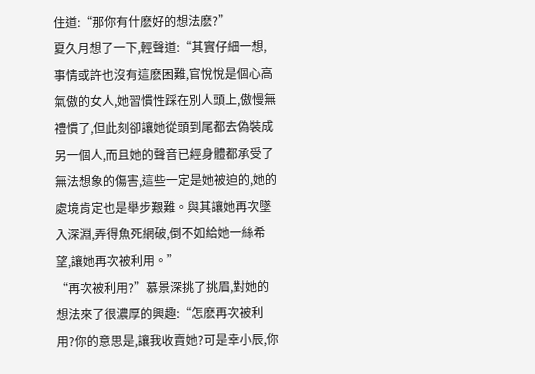住道:“那你有什麽好的想法麽?”
夏久月想了一下,輕聲道:“其實仔細一想,事情或許也沒有這麽困難,官悅悅是個心高氣傲的女人,她習慣性踩在別人頭上,傲慢無禮慣了,但此刻卻讓她從頭到尾都去偽裝成另一個人,而且她的聲音已經身體都承受了無法想象的傷害,這些一定是她被迫的,她的處境肯定也是舉步艱難。與其讓她再次墜入深淵,弄得魚死網破,倒不如給她一絲希望,讓她再次被利用。”
“再次被利用?”慕景深挑了挑眉,對她的想法來了很濃厚的興趣:“怎麽再次被利用?你的意思是,讓我收賣她?可是幸小辰,你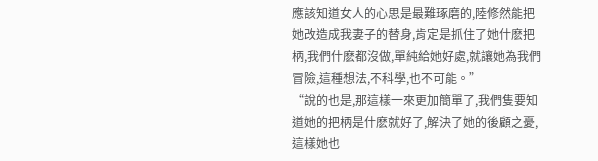應該知道女人的心思是最難琢磨的,陸修然能把她改造成我妻子的替身,肯定是抓住了她什麽把柄,我們什麽都沒做,單純給她好處,就讓她為我們冒險,這種想法,不科學,也不可能。”
“說的也是,那這樣一來更加簡單了,我們隻要知道她的把柄是什麽就好了,解決了她的後顧之憂,這樣她也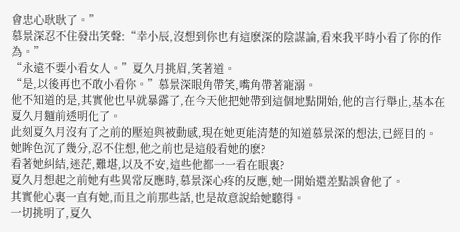會忠心耿耿了。”
慕景深忍不住發出笑聲:“幸小辰,沒想到你也有這麽深的陰謀論,看來我平時小看了你的作為。”
“永遠不要小看女人。”夏久月挑眉,笑著道。
“是,以後再也不敢小看你。”慕景深眼角帶笑,嘴角帶著寵溺。
他不知道的是,其實他也早就暴露了,在今天他把她帶到這個地點開始,他的言行舉止,基本在夏久月麵前透明化了。
此刻夏久月沒有了之前的壓迫與被動感,現在她更能清楚的知道慕景深的想法,已經目的。
她眸色沉了幾分,忍不住想,他之前也是這般看她的麽?
看著她糾結,迷茫,難堪,以及不安,這些他都一一看在眼裏?
夏久月想起之前她有些異常反應時,慕景深心疼的反應,她一開始還差點誤會他了。
其實他心裏一直有她,而且之前那些話,也是故意說給她聽得。
一切挑明了,夏久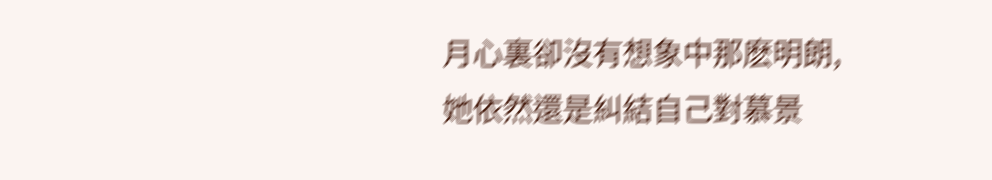月心裏卻沒有想象中那麽明朗,她依然還是糾結自己對慕景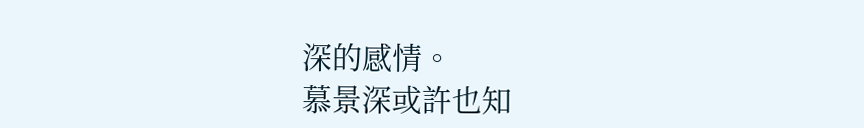深的感情。
慕景深或許也知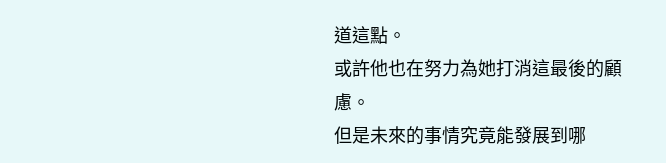道這點。
或許他也在努力為她打消這最後的顧慮。
但是未來的事情究竟能發展到哪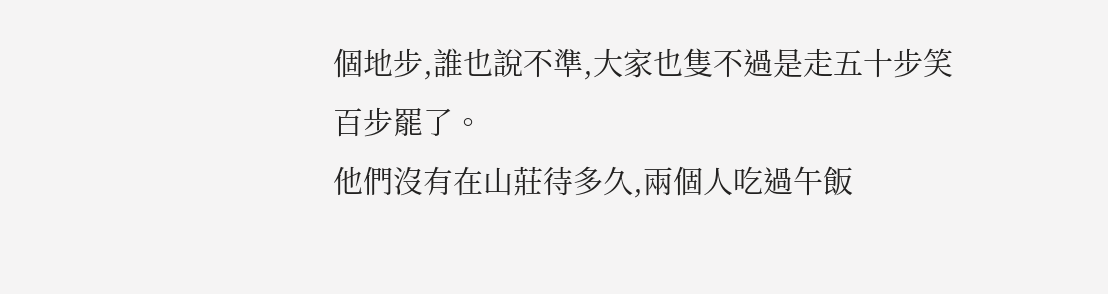個地步,誰也說不準,大家也隻不過是走五十步笑百步罷了。
他們沒有在山莊待多久,兩個人吃過午飯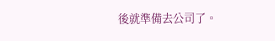後就準備去公司了。